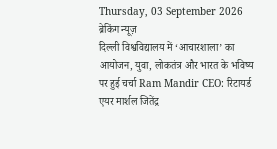Thursday, 03 September 2026
ब्रेकिंग न्यूज़
दिल्ली विश्वविद्यालय में ‘आचारशाला’ का आयोजन, युवा, लोकतंत्र और भारत के भविष्य पर हुई चर्चा Ram Mandir CEO: रिटायर्ड एयर मार्शल जितेंद्र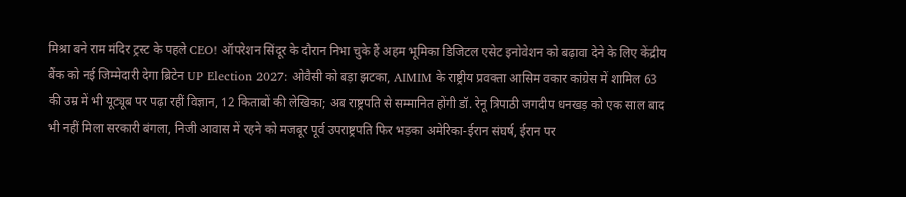मिश्रा बने राम मंदिर ट्रस्ट के पहले CEO! ऑपरेशन सिंदूर के दौरान निभा चुके हैं अहम भूमिका डिजिटल एसेट इनोवेशन को बढ़ावा देने के लिए केंद्रीय बैंक को नई जिम्मेदारी देगा ब्रिटेन UP Election 2027: ओवैसी को बड़ा झटका, AIMIM के राष्ट्रीय प्रवक्ता आसिम वकार कांग्रेस में शामिल 63 की उम्र में भी यूट्यूब पर पढ़ा रहीं विज्ञान, 12 किताबों की लेखिका; अब राष्ट्रपति से सम्मानित होंगी डॉ. रेनू त्रिपाठी जगदीप धनखड़ को एक साल बाद भी नहीं मिला सरकारी बंगला, निजी आवास में रहने को मजबूर पूर्व उपराष्ट्रपति फिर भड़का अमेरिका-ईरान संघर्ष, ईरान पर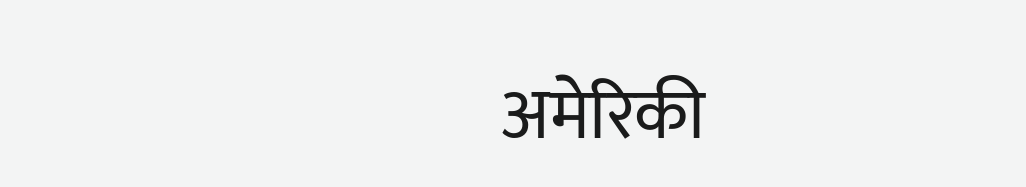अमेरिकी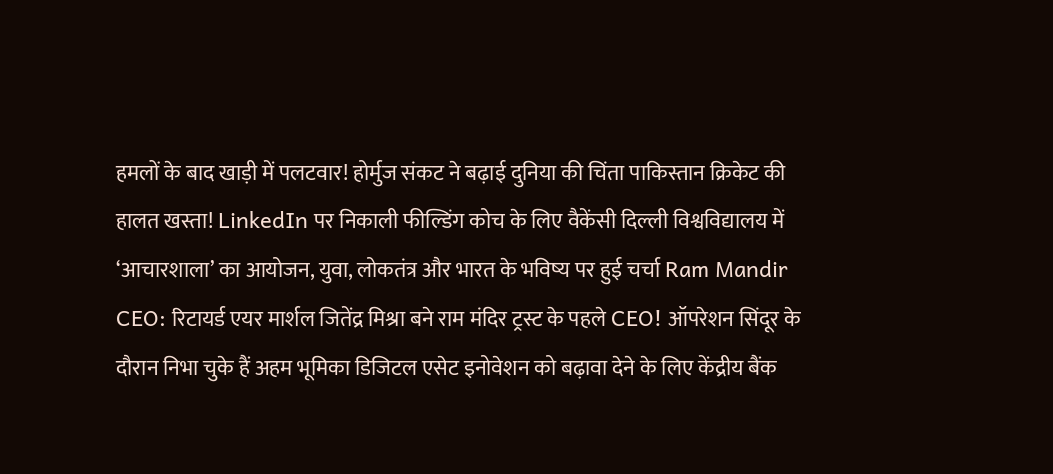हमलों के बाद खाड़ी में पलटवार! होर्मुज संकट ने बढ़ाई दुनिया की चिंता पाकिस्तान क्रिकेट की हालत खस्ता! LinkedIn पर निकाली फील्डिंग कोच के लिए वैकेंसी दिल्ली विश्वविद्यालय में ‘आचारशाला’ का आयोजन, युवा, लोकतंत्र और भारत के भविष्य पर हुई चर्चा Ram Mandir CEO: रिटायर्ड एयर मार्शल जितेंद्र मिश्रा बने राम मंदिर ट्रस्ट के पहले CEO! ऑपरेशन सिंदूर के दौरान निभा चुके हैं अहम भूमिका डिजिटल एसेट इनोवेशन को बढ़ावा देने के लिए केंद्रीय बैंक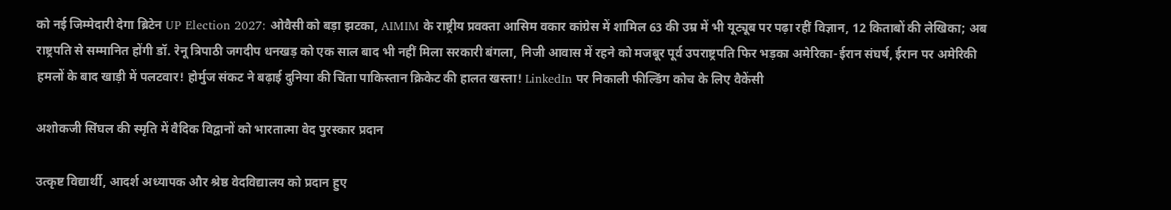को नई जिम्मेदारी देगा ब्रिटेन UP Election 2027: ओवैसी को बड़ा झटका, AIMIM के राष्ट्रीय प्रवक्ता आसिम वकार कांग्रेस में शामिल 63 की उम्र में भी यूट्यूब पर पढ़ा रहीं विज्ञान, 12 किताबों की लेखिका; अब राष्ट्रपति से सम्मानित होंगी डॉ. रेनू त्रिपाठी जगदीप धनखड़ को एक साल बाद भी नहीं मिला सरकारी बंगला, निजी आवास में रहने को मजबूर पूर्व उपराष्ट्रपति फिर भड़का अमेरिका-ईरान संघर्ष, ईरान पर अमेरिकी हमलों के बाद खाड़ी में पलटवार! होर्मुज संकट ने बढ़ाई दुनिया की चिंता पाकिस्तान क्रिकेट की हालत खस्ता! LinkedIn पर निकाली फील्डिंग कोच के लिए वैकेंसी

अशोकजी सिंघल की स्मृति में वैदिक विद्वानों को भारतात्मा वेद पुरस्कार प्रदान

उत्कृष्ट विद्यार्थी, आदर्श अध्यापक और श्रेष्ठ वेदविद्यालय को प्रदान हुए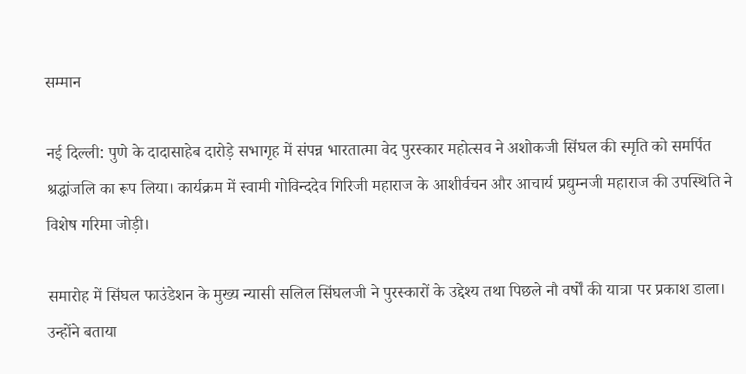सम्मान

नई दिल्ली: पुणे के दादासाहेब दारोड़े सभागृह में संपन्न भारतात्मा वेद पुरस्कार महोत्सव ने अशोकजी सिंघल की स्मृति को समर्पित श्रद्धांजलि का रूप लिया। कार्यक्रम में स्वामी गोविन्ददेव गिरिजी महाराज के आशीर्वचन और आचार्य प्रद्युम्नजी महाराज की उपस्थिति ने विशेष गरिमा जोड़ी।

समारोह में सिंघल फाउंडेशन के मुख्य न्यासी सलिल सिंघलजी ने पुरस्कारों के उद्देश्य तथा पिछले नौ वर्षों की यात्रा पर प्रकाश डाला। उन्होंने बताया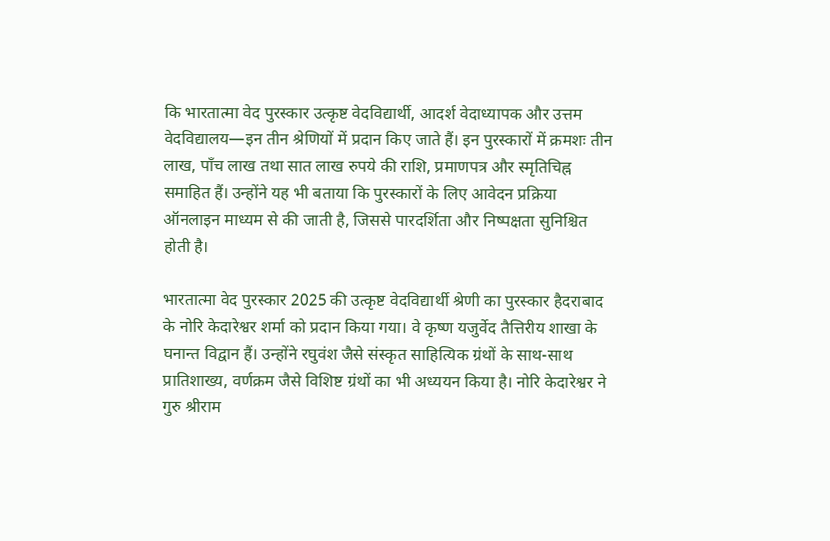कि भारतात्मा वेद पुरस्कार उत्कृष्ट वेदविद्यार्थी, आदर्श वेदाध्यापक और उत्तम वेदविद्यालय—इन तीन श्रेणियों में प्रदान किए जाते हैं। इन पुरस्कारों में क्रमशः तीन लाख, पाँच लाख तथा सात लाख रुपये की राशि, प्रमाणपत्र और स्मृतिचिह्न समाहित हैं। उन्होंने यह भी बताया कि पुरस्कारों के लिए आवेदन प्रक्रिया ऑनलाइन माध्यम से की जाती है, जिससे पारदर्शिता और निष्पक्षता सुनिश्चित होती है।

भारतात्मा वेद पुरस्कार 2025 की उत्कृष्ट वेदविद्यार्थी श्रेणी का पुरस्कार हैदराबाद के नोरि केदारेश्वर शर्मा को प्रदान किया गया। वे कृष्ण यजुर्वेद तैत्तिरीय शाखा के घनान्त विद्वान हैं। उन्होंने रघुवंश जैसे संस्कृत साहित्यिक ग्रंथों के साथ-साथ प्रातिशाख्य, वर्णक्रम जैसे विशिष्ट ग्रंथों का भी अध्ययन किया है। नोरि केदारेश्वर ने गुरु श्रीराम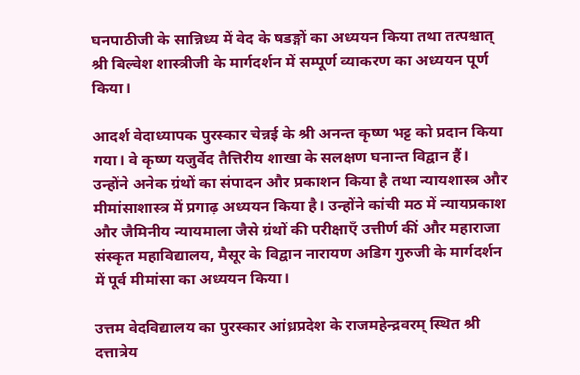घनपाठीजी के सान्निध्य में वेद के षडङ्गों का अध्ययन किया तथा तत्पश्चात् श्री बिल्वेश शास्त्रीजी के मार्गदर्शन में सम्पूर्ण व्याकरण का अध्ययन पूर्ण किया।

आदर्श वेदाध्यापक पुरस्कार चेन्नई के श्री अनन्त कृष्ण भट्ट को प्रदान किया गया। वे कृष्ण यजुर्वेद तैत्तिरीय शाखा के सलक्षण घनान्त विद्वान हैं। उन्होंने अनेक ग्रंथों का संपादन और प्रकाशन किया है तथा न्यायशास्त्र और मीमांसाशास्त्र में प्रगाढ़ अध्ययन किया है। उन्होंने कांची मठ में न्यायप्रकाश और जैमिनीय न्यायमाला जैसे ग्रंथों की परीक्षाएँ उत्तीर्ण कीं और महाराजा संस्कृत महाविद्यालय, मैसूर के विद्वान नारायण अडिग गुरुजी के मार्गदर्शन में पूर्व मीमांसा का अध्ययन किया।

उत्तम वेदविद्यालय का पुरस्कार आंध्रप्रदेश के राजमहेन्द्रवरम् स्थित श्री दत्तात्रेय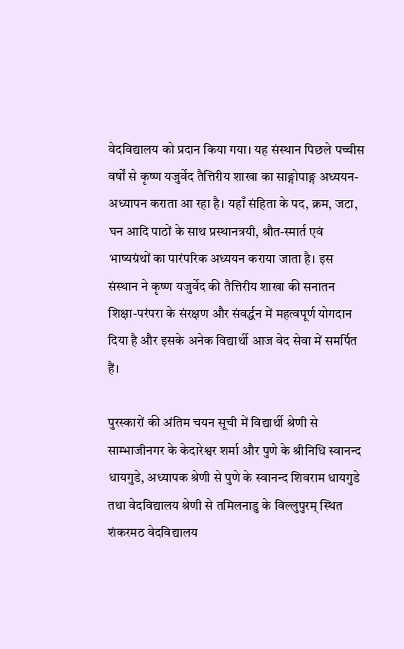वेदविद्यालय को प्रदान किया गया। यह संस्थान पिछले पच्चीस वर्षों से कृष्ण यजुर्वेद तैत्तिरीय शाखा का साङ्गोपाङ्ग अध्ययन-अध्यापन कराता आ रहा है। यहाँ संहिता के पद, क्रम, जटा, घन आदि पाठों के साथ प्रस्थानत्रयी, श्रौत-स्मार्त एवं भाष्यग्रंथों का पारंपरिक अध्ययन कराया जाता है। इस संस्थान ने कृष्ण यजुर्वेद की तैत्तिरीय शाखा की सनातन शिक्षा-परंपरा के संरक्षण और संवर्द्धन में महत्वपूर्ण योगदान दिया है और इसके अनेक विद्यार्थी आज वेद सेवा में समर्पित हैं।

पुरस्कारों की अंतिम चयन सूची में विद्यार्थी श्रेणी से साम्भाजीनगर के केदारेश्वर शर्मा और पुणे के श्रीनिधि स्वानन्द धायगुडे, अध्यापक श्रेणी से पुणे के स्वानन्द शिवराम धायगुडे तथा वेदविद्यालय श्रेणी से तमिलनाडु के विल्लुपुरम् स्थित शंकरमठ वेदविद्यालय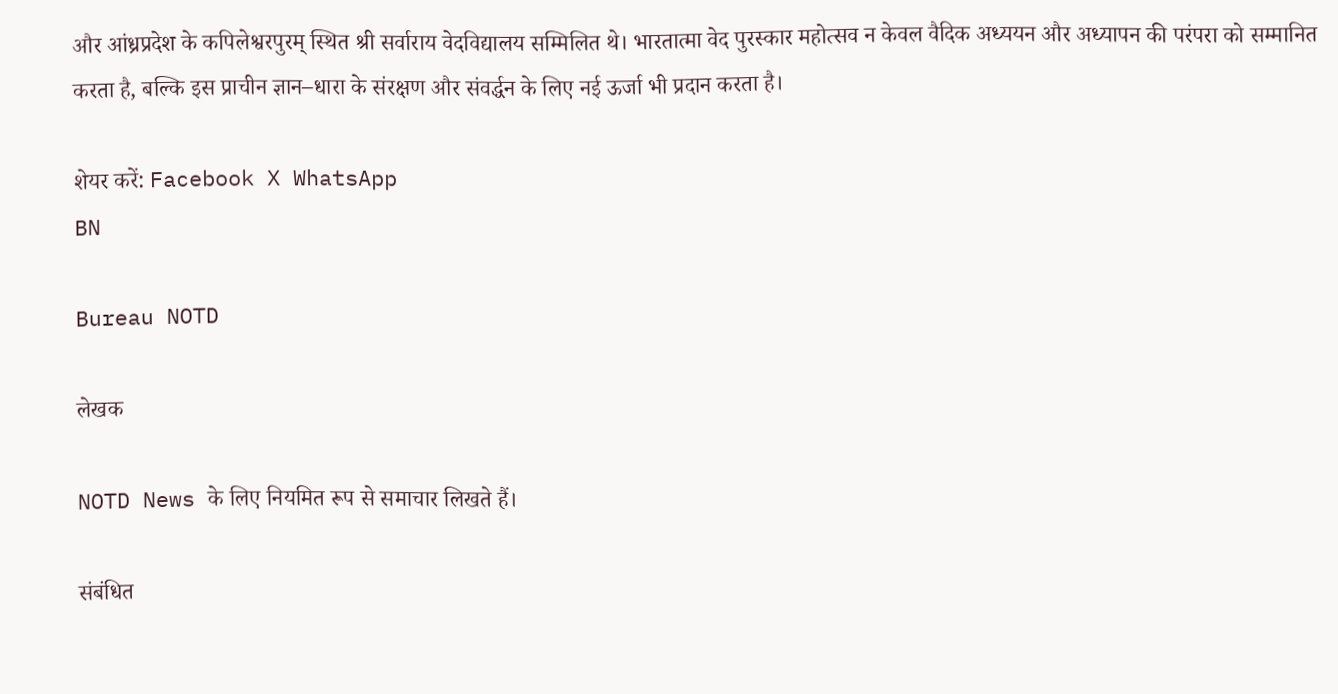और आंध्रप्रदेश के कपिलेश्वरपुरम् स्थित श्री सर्वाराय वेदविद्यालय सम्मिलित थे। भारतात्मा वेद पुरस्कार महोत्सव न केवल वैदिक अध्ययन और अध्यापन की परंपरा को सम्मानित करता है, बल्कि इस प्राचीन ज्ञान–धारा के संरक्षण और संवर्द्धन के लिए नई ऊर्जा भी प्रदान करता है।

शेयर करें: Facebook X WhatsApp
BN

Bureau NOTD

लेखक

NOTD News के लिए नियमित रूप से समाचार लिखते हैं।

संबंधित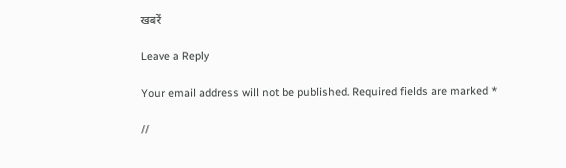खबरें

Leave a Reply

Your email address will not be published. Required fields are marked *

//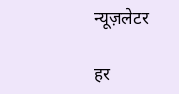न्यूज़लेटर

हर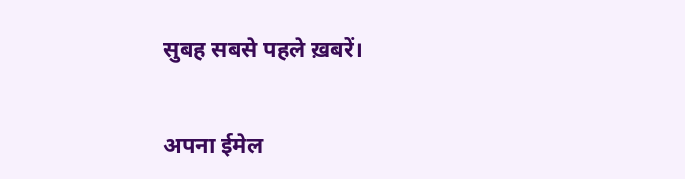सुबह सबसे पहले ख़बरें।

अपना ईमेल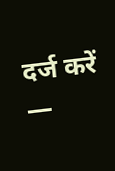दर्ज करें —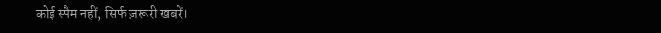कोई स्पैम नहीं, सिर्फ ज़रूरी खबरें।